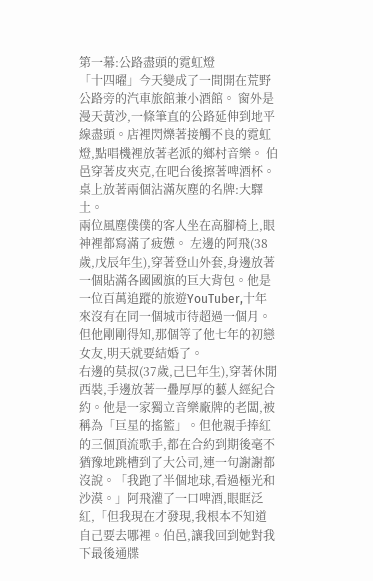第一幕:公路盡頭的霓虹燈
「十四曜」今天變成了一間開在荒野公路旁的汽車旅館兼小酒館。 窗外是漫天黃沙,一條筆直的公路延伸到地平線盡頭。店裡閃爍著接觸不良的霓虹燈,點唱機裡放著老派的鄉村音樂。 伯邑穿著皮夾克,在吧台後擦著啤酒杯。桌上放著兩個沾滿灰塵的名牌:大驛土。
兩位風塵僕僕的客人坐在高腳椅上,眼神裡都寫滿了疲憊。 左邊的阿飛(38歲,戊辰年生),穿著登山外套,身邊放著一個貼滿各國國旗的巨大背包。他是一位百萬追蹤的旅遊YouTuber,十年來沒有在同一個城市待超過一個月。但他剛剛得知,那個等了他七年的初戀女友,明天就要結婚了。
右邊的莫叔(37歲,己巳年生),穿著休閒西裝,手邊放著一疊厚厚的藝人經紀合約。他是一家獨立音樂廠牌的老闆,被稱為「巨星的搖籃」。但他親手捧紅的三個頂流歌手,都在合約到期後毫不猶豫地跳槽到了大公司,連一句謝謝都沒說。「我跑了半個地球,看過極光和沙漠。」阿飛灌了一口啤酒,眼眶泛紅,「但我現在才發現,我根本不知道自己要去哪裡。伯邑,讓我回到她對我下最後通牒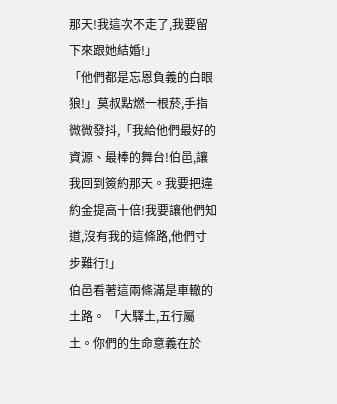那天!我這次不走了,我要留下來跟她結婚!」
「他們都是忘恩負義的白眼狼!」莫叔點燃一根菸,手指微微發抖,「我給他們最好的資源、最棒的舞台!伯邑,讓我回到簽約那天。我要把違約金提高十倍!我要讓他們知道,沒有我的這條路,他們寸步難行!」
伯邑看著這兩條滿是車轍的土路。 「大驛土,五行屬土。你們的生命意義在於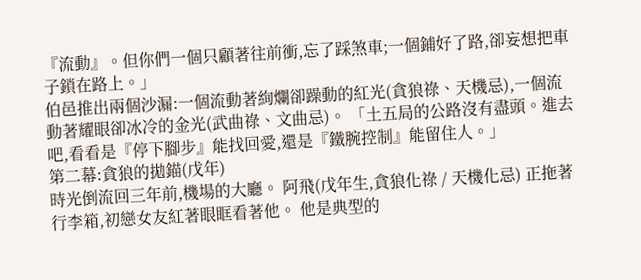『流動』。但你們一個只顧著往前衝,忘了踩煞車;一個鋪好了路,卻妄想把車子鎖在路上。」
伯邑推出兩個沙漏:一個流動著絢爛卻躁動的紅光(貪狼祿、天機忌),一個流動著耀眼卻冰冷的金光(武曲祿、文曲忌)。 「土五局的公路沒有盡頭。進去吧,看看是『停下腳步』能找回愛,還是『鐵腕控制』能留住人。」
第二幕:貪狼的拋錨(戊年)
時光倒流回三年前,機場的大廳。 阿飛(戊年生,貪狼化祿 / 天機化忌) 正拖著行李箱,初戀女友紅著眼眶看著他。 他是典型的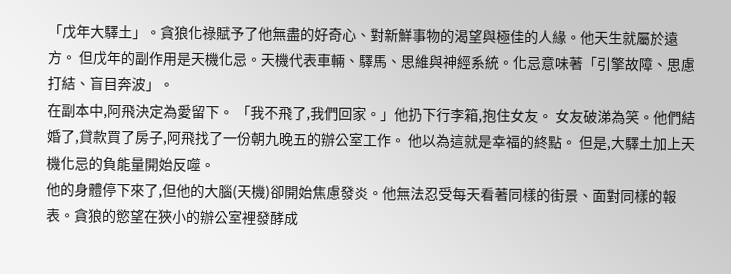「戊年大驛土」。貪狼化祿賦予了他無盡的好奇心、對新鮮事物的渴望與極佳的人緣。他天生就屬於遠方。 但戊年的副作用是天機化忌。天機代表車輛、驛馬、思維與神經系統。化忌意味著「引擎故障、思慮打結、盲目奔波」。
在副本中,阿飛決定為愛留下。 「我不飛了,我們回家。」他扔下行李箱,抱住女友。 女友破涕為笑。他們結婚了,貸款買了房子,阿飛找了一份朝九晚五的辦公室工作。 他以為這就是幸福的終點。 但是,大驛土加上天機化忌的負能量開始反噬。
他的身體停下來了,但他的大腦(天機)卻開始焦慮發炎。他無法忍受每天看著同樣的街景、面對同樣的報表。貪狼的慾望在狹小的辦公室裡發酵成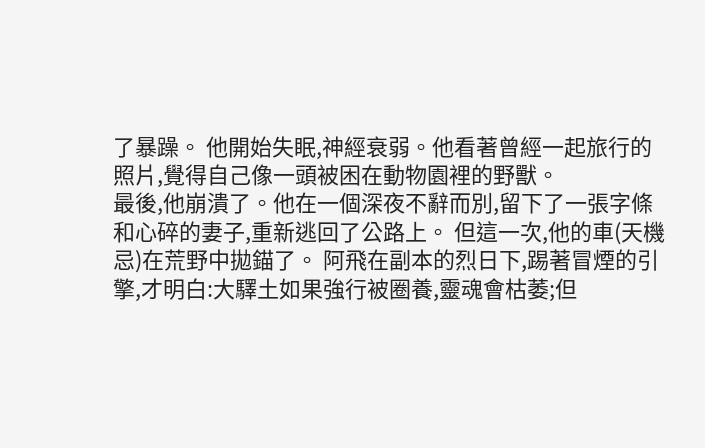了暴躁。 他開始失眠,神經衰弱。他看著曾經一起旅行的照片,覺得自己像一頭被困在動物園裡的野獸。
最後,他崩潰了。他在一個深夜不辭而別,留下了一張字條和心碎的妻子,重新逃回了公路上。 但這一次,他的車(天機忌)在荒野中拋錨了。 阿飛在副本的烈日下,踢著冒煙的引擎,才明白:大驛土如果強行被圈養,靈魂會枯萎;但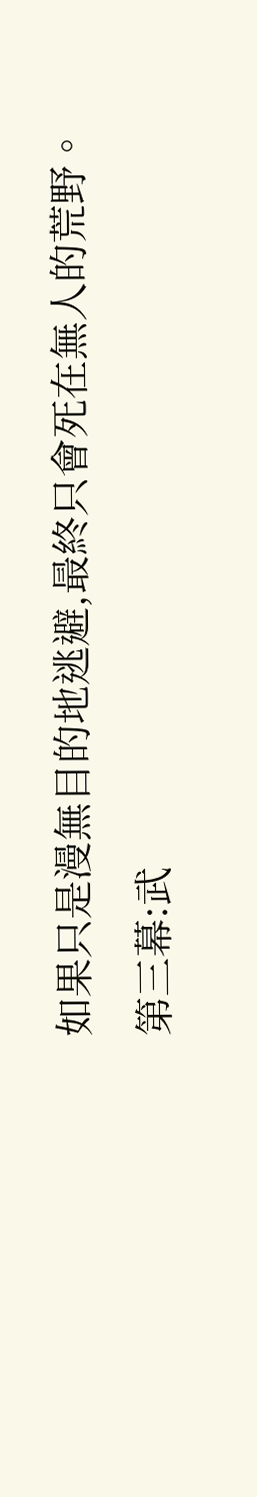如果只是漫無目的地逃避,最終只會死在無人的荒野。
第三幕:武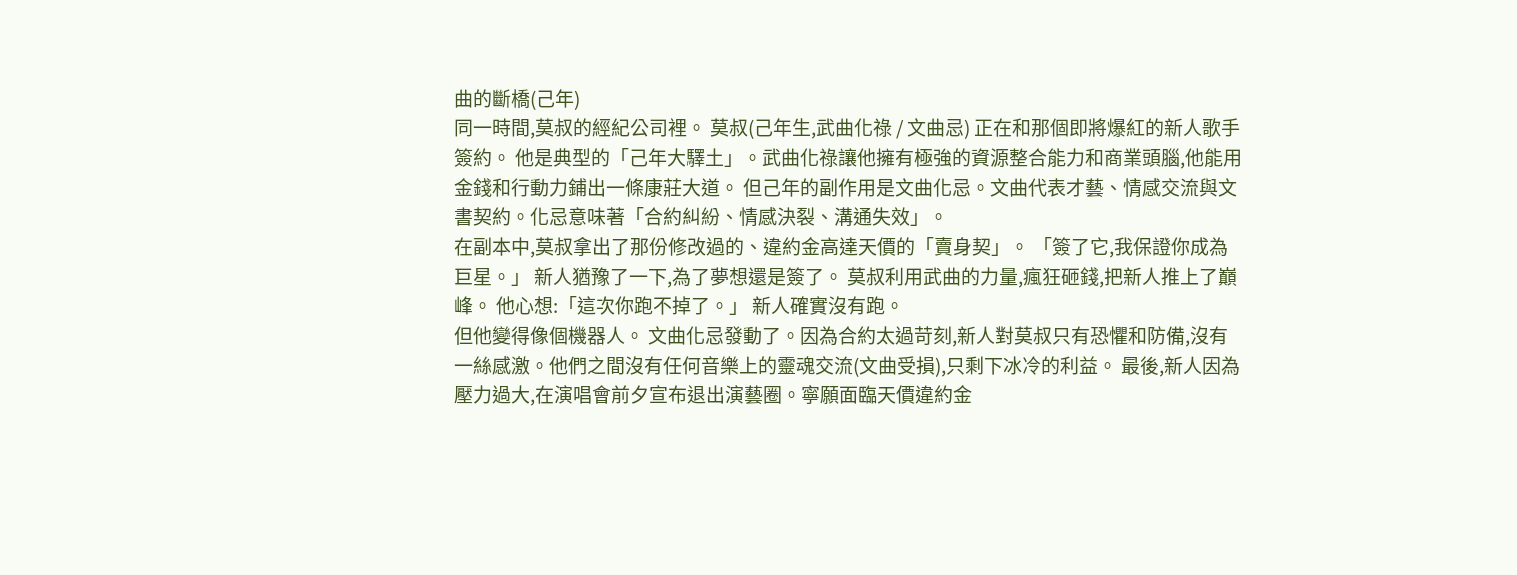曲的斷橋(己年)
同一時間,莫叔的經紀公司裡。 莫叔(己年生,武曲化祿 / 文曲忌) 正在和那個即將爆紅的新人歌手簽約。 他是典型的「己年大驛土」。武曲化祿讓他擁有極強的資源整合能力和商業頭腦,他能用金錢和行動力鋪出一條康莊大道。 但己年的副作用是文曲化忌。文曲代表才藝、情感交流與文書契約。化忌意味著「合約糾紛、情感決裂、溝通失效」。
在副本中,莫叔拿出了那份修改過的、違約金高達天價的「賣身契」。 「簽了它,我保證你成為巨星。」 新人猶豫了一下,為了夢想還是簽了。 莫叔利用武曲的力量,瘋狂砸錢,把新人推上了巔峰。 他心想:「這次你跑不掉了。」 新人確實沒有跑。
但他變得像個機器人。 文曲化忌發動了。因為合約太過苛刻,新人對莫叔只有恐懼和防備,沒有一絲感激。他們之間沒有任何音樂上的靈魂交流(文曲受損),只剩下冰冷的利益。 最後,新人因為壓力過大,在演唱會前夕宣布退出演藝圈。寧願面臨天價違約金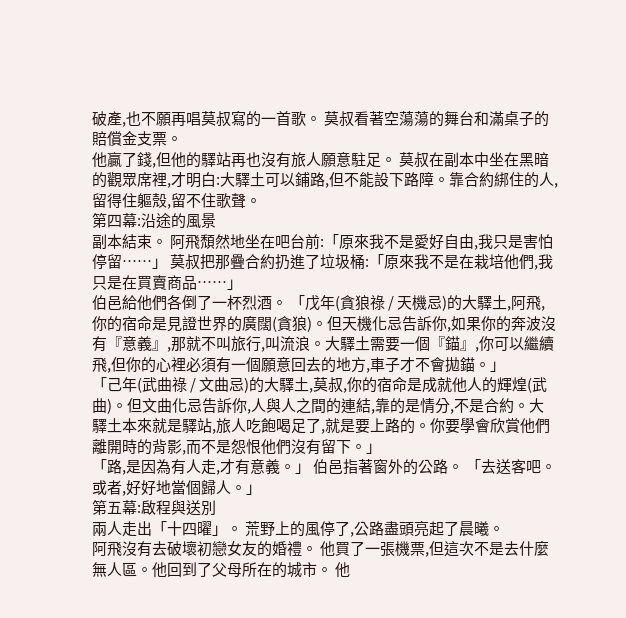破產,也不願再唱莫叔寫的一首歌。 莫叔看著空蕩蕩的舞台和滿桌子的賠償金支票。
他贏了錢,但他的驛站再也沒有旅人願意駐足。 莫叔在副本中坐在黑暗的觀眾席裡,才明白:大驛土可以鋪路,但不能設下路障。靠合約綁住的人,留得住軀殼,留不住歌聲。
第四幕:沿途的風景
副本結束。 阿飛頹然地坐在吧台前:「原來我不是愛好自由,我只是害怕停留……」 莫叔把那疊合約扔進了垃圾桶:「原來我不是在栽培他們,我只是在買賣商品……」
伯邑給他們各倒了一杯烈酒。 「戊年(貪狼祿 / 天機忌)的大驛土,阿飛,你的宿命是見證世界的廣闊(貪狼)。但天機化忌告訴你,如果你的奔波沒有『意義』,那就不叫旅行,叫流浪。大驛土需要一個『錨』,你可以繼續飛,但你的心裡必須有一個願意回去的地方,車子才不會拋錨。」
「己年(武曲祿 / 文曲忌)的大驛土,莫叔,你的宿命是成就他人的輝煌(武曲)。但文曲化忌告訴你,人與人之間的連結,靠的是情分,不是合約。大驛土本來就是驛站,旅人吃飽喝足了,就是要上路的。你要學會欣賞他們離開時的背影,而不是怨恨他們沒有留下。」
「路,是因為有人走,才有意義。」 伯邑指著窗外的公路。 「去送客吧。或者,好好地當個歸人。」
第五幕:啟程與送別
兩人走出「十四曜」。 荒野上的風停了,公路盡頭亮起了晨曦。
阿飛沒有去破壞初戀女友的婚禮。 他買了一張機票,但這次不是去什麼無人區。他回到了父母所在的城市。 他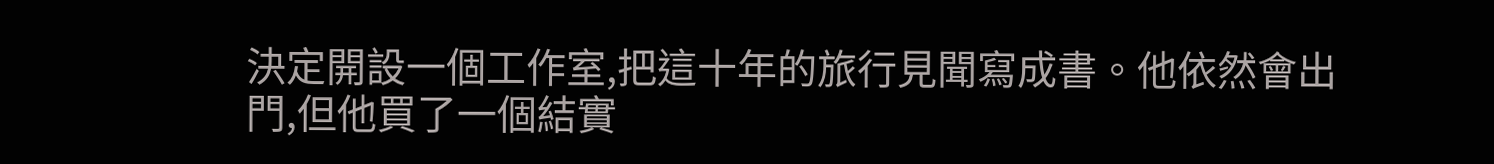決定開設一個工作室,把這十年的旅行見聞寫成書。他依然會出門,但他買了一個結實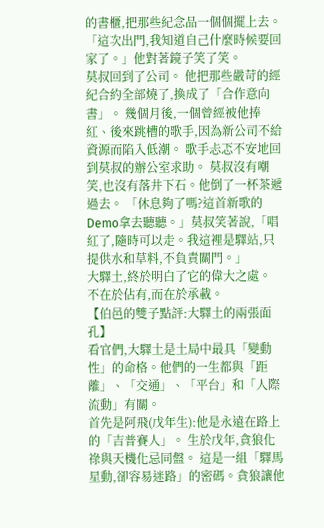的書櫃,把那些紀念品一個個擺上去。 「這次出門,我知道自己什麼時候要回家了。」他對著鏡子笑了笑。
莫叔回到了公司。 他把那些嚴苛的經紀合約全部燒了,換成了「合作意向書」。 幾個月後,一個曾經被他捧紅、後來跳槽的歌手,因為新公司不給資源而陷入低潮。 歌手忐忑不安地回到莫叔的辦公室求助。 莫叔沒有嘲笑,也沒有落井下石。他倒了一杯茶遞過去。 「休息夠了嗎?這首新歌的Demo拿去聽聽。」莫叔笑著說,「唱紅了,隨時可以走。我這裡是驛站,只提供水和草料,不負責關門。」
大驛土,終於明白了它的偉大之處。 不在於佔有,而在於承載。
【伯邑的雙子點評:大驛土的兩張面孔】
看官們,大驛土是土局中最具「變動性」的命格。他們的一生都與「距離」、「交通」、「平台」和「人際流動」有關。
首先是阿飛(戊年生):他是永遠在路上的「吉普賽人」。 生於戊年,貪狼化祿與天機化忌同盤。 這是一組「驛馬星動,卻容易迷路」的密碼。貪狼讓他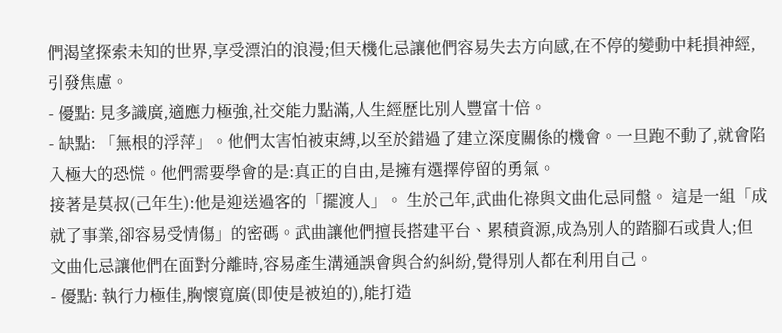們渴望探索未知的世界,享受漂泊的浪漫;但天機化忌讓他們容易失去方向感,在不停的變動中耗損神經,引發焦慮。
- 優點: 見多識廣,適應力極強,社交能力點滿,人生經歷比別人豐富十倍。
- 缺點: 「無根的浮萍」。他們太害怕被束縛,以至於錯過了建立深度關係的機會。一旦跑不動了,就會陷入極大的恐慌。他們需要學會的是:真正的自由,是擁有選擇停留的勇氣。
接著是莫叔(己年生):他是迎送過客的「擺渡人」。 生於己年,武曲化祿與文曲化忌同盤。 這是一組「成就了事業,卻容易受情傷」的密碼。武曲讓他們擅長搭建平台、累積資源,成為別人的踏腳石或貴人;但文曲化忌讓他們在面對分離時,容易產生溝通誤會與合約糾紛,覺得別人都在利用自己。
- 優點: 執行力極佳,胸懷寬廣(即使是被迫的),能打造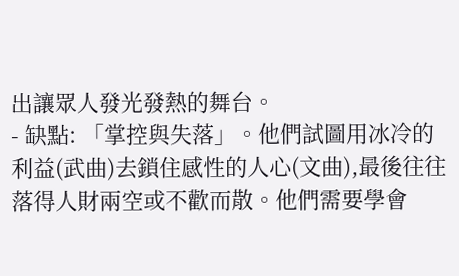出讓眾人發光發熱的舞台。
- 缺點: 「掌控與失落」。他們試圖用冰冷的利益(武曲)去鎖住感性的人心(文曲),最後往往落得人財兩空或不歡而散。他們需要學會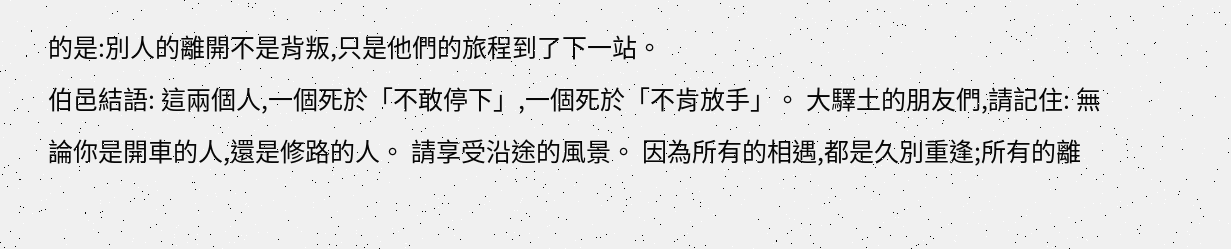的是:別人的離開不是背叛,只是他們的旅程到了下一站。
伯邑結語: 這兩個人,一個死於「不敢停下」,一個死於「不肯放手」。 大驛土的朋友們,請記住: 無論你是開車的人,還是修路的人。 請享受沿途的風景。 因為所有的相遇,都是久別重逢;所有的離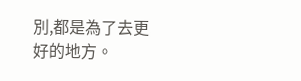別,都是為了去更好的地方。